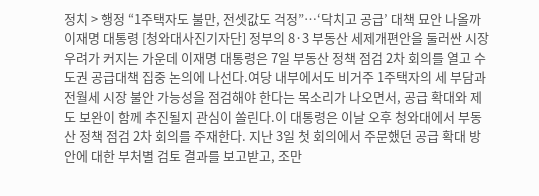정치 > 행정 “1주택자도 불만, 전셋값도 걱정”…‘닥치고 공급’ 대책 묘안 나올까 이재명 대통령 [청와대사진기자단] 정부의 8·3 부동산 세제개편안을 둘러싼 시장 우려가 커지는 가운데 이재명 대통령은 7일 부동산 정책 점검 2차 회의를 열고 수도권 공급대책 집중 논의에 나선다.여당 내부에서도 비거주 1주택자의 세 부담과 전월세 시장 불안 가능성을 점검해야 한다는 목소리가 나오면서, 공급 확대와 제도 보완이 함께 추진될지 관심이 쏠린다.이 대통령은 이날 오후 청와대에서 부동산 정책 점검 2차 회의를 주재한다. 지난 3일 첫 회의에서 주문했던 공급 확대 방안에 대한 부처별 검토 결과를 보고받고, 조만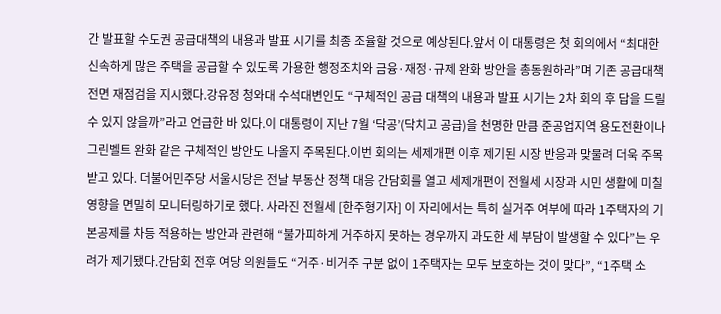간 발표할 수도권 공급대책의 내용과 발표 시기를 최종 조율할 것으로 예상된다.앞서 이 대통령은 첫 회의에서 “최대한 신속하게 많은 주택을 공급할 수 있도록 가용한 행정조치와 금융·재정·규제 완화 방안을 총동원하라”며 기존 공급대책 전면 재점검을 지시했다.강유정 청와대 수석대변인도 “구체적인 공급 대책의 내용과 발표 시기는 2차 회의 후 답을 드릴 수 있지 않을까”라고 언급한 바 있다.이 대통령이 지난 7월 ‘닥공’(닥치고 공급)을 천명한 만큼 준공업지역 용도전환이나 그린벨트 완화 같은 구체적인 방안도 나올지 주목된다.이번 회의는 세제개편 이후 제기된 시장 반응과 맞물려 더욱 주목받고 있다. 더불어민주당 서울시당은 전날 부동산 정책 대응 간담회를 열고 세제개편이 전월세 시장과 시민 생활에 미칠 영향을 면밀히 모니터링하기로 했다. 사라진 전월세 [한주형기자] 이 자리에서는 특히 실거주 여부에 따라 1주택자의 기본공제를 차등 적용하는 방안과 관련해 “불가피하게 거주하지 못하는 경우까지 과도한 세 부담이 발생할 수 있다”는 우려가 제기됐다.간담회 전후 여당 의원들도 “거주·비거주 구분 없이 1주택자는 모두 보호하는 것이 맞다”, “1주택 소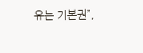유는 기본권”,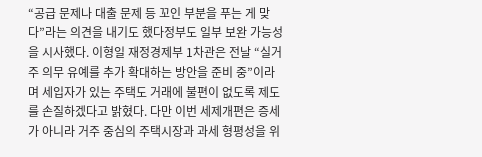“공급 문제나 대출 문제 등 꼬인 부분을 푸는 게 맞다”라는 의견을 내기도 했다정부도 일부 보완 가능성을 시사했다. 이형일 재정경제부 1차관은 전날 “실거주 의무 유예를 추가 확대하는 방안을 준비 중”이라며 세입자가 있는 주택도 거래에 불편이 없도록 제도를 손질하겠다고 밝혔다. 다만 이번 세제개편은 증세가 아니라 거주 중심의 주택시장과 과세 형평성을 위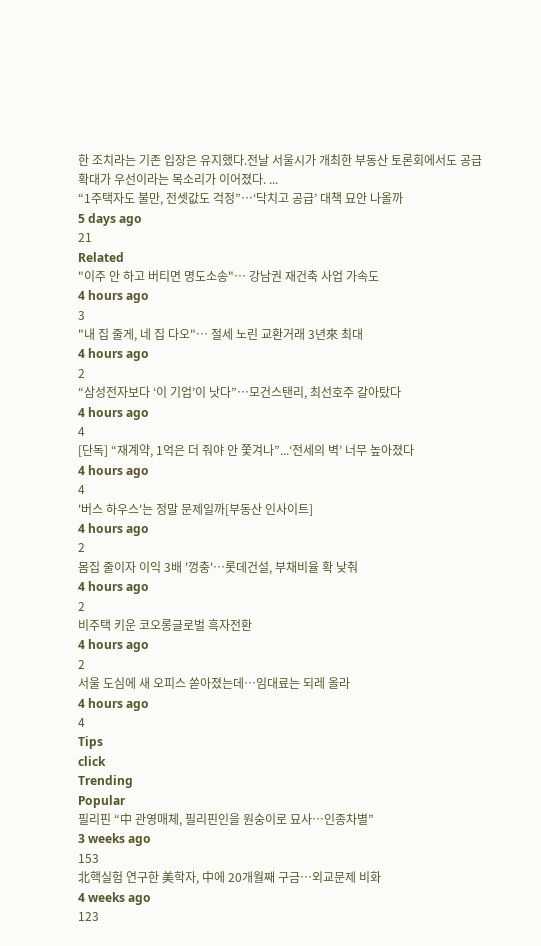한 조치라는 기존 입장은 유지했다.전날 서울시가 개최한 부동산 토론회에서도 공급 확대가 우선이라는 목소리가 이어졌다. ...
“1주택자도 불만, 전셋값도 걱정”…‘닥치고 공급’ 대책 묘안 나올까
5 days ago
21
Related
"이주 안 하고 버티면 명도소송"… 강남권 재건축 사업 가속도
4 hours ago
3
"내 집 줄게, 네 집 다오"… 절세 노린 교환거래 3년來 최대
4 hours ago
2
“삼성전자보다 ‘이 기업’이 낫다”…모건스탠리, 최선호주 갈아탔다
4 hours ago
4
[단독] “재계약, 1억은 더 줘야 안 쫓겨나”...‘전세의 벽’ 너무 높아졌다
4 hours ago
4
'버스 하우스'는 정말 문제일까[부동산 인사이트]
4 hours ago
2
몸집 줄이자 이익 3배 '껑충'…롯데건설, 부채비율 확 낮춰
4 hours ago
2
비주택 키운 코오롱글로벌 흑자전환
4 hours ago
2
서울 도심에 새 오피스 쏟아졌는데…임대료는 되레 올라
4 hours ago
4
Tips
click
Trending
Popular
필리핀 “中 관영매체, 필리핀인을 원숭이로 묘사…인종차별”
3 weeks ago
153
北핵실험 연구한 美학자, 中에 20개월째 구금…외교문제 비화
4 weeks ago
123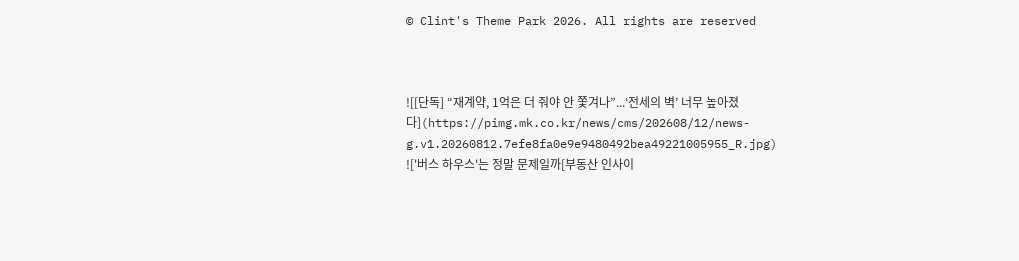© Clint's Theme Park 2026. All rights are reserved



![[단독] “재계약, 1억은 더 줘야 안 쫓겨나”...‘전세의 벽’ 너무 높아졌다](https://pimg.mk.co.kr/news/cms/202608/12/news-g.v1.20260812.7efe8fa0e9e9480492bea49221005955_R.jpg)
!['버스 하우스'는 정말 문제일까[부동산 인사이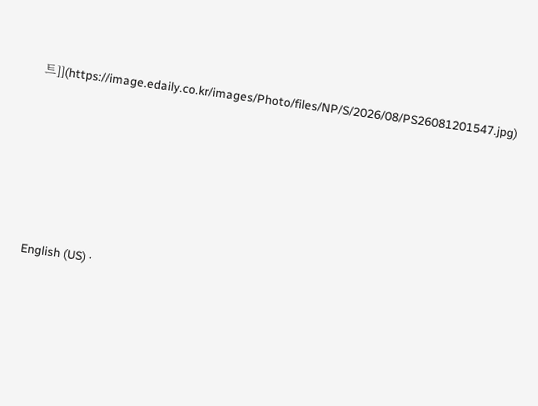트]](https://image.edaily.co.kr/images/Photo/files/NP/S/2026/08/PS26081201547.jpg)











English (US) ·